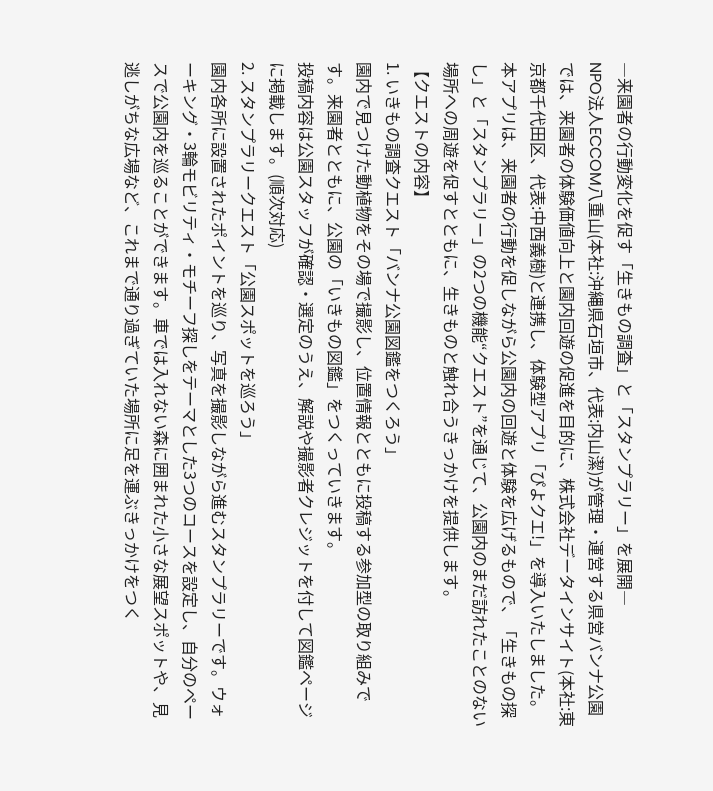―来園者の行動変化を促す「生きもの調査」と「スタンプラリー」を展開―
NPO法人ECCOM八重山(本社:沖縄県石垣市、代表:内山潔)が管理・運営する県営バンナ公園では、来園者の体験価値向上と園内回遊の促進を目的に、株式会社データインサイト(本社:東京都千代田区、代表:中西義樹)と連携し、体験型アプリ「ぴよクエ!」を導入いたしました。本アプリは、来園者の行動を促しながら公園内の回遊と体験を広げるもので、「生きもの探し」と「スタンプラリー」の2つの機能“クエスト”を通じて、公園内のまだ訪れたことのない場所への周遊を促すとともに、生きものと触れ合うきっかけを提供します。
【クエストの内容】
1. いきもの調査クエスト「バンナ公園図鑑をつくろう」
園内で見つけた動植物をその場で撮影し、位置情報とともに投稿する参加型の取り組みです。来園者とともに、公園の「いきもの図鑑」をつくっていきます。
投稿内容は公園スタッフが確認・選定のうえ、解説や撮影者クレジットを付して図鑑ページに掲載します。(順次対応)
2. スタンプラリークエスト「公園スポットを巡ろう」
園内各所に設置されたポイントを巡り、写真を撮影しながら進むスタンプラリーです。ウォーキング・3輪モビリティ・モチーフ探しをテーマとした3つのコースを設定し、自分のペースで公園内を巡ることができます。車では入れない森に囲まれた小さな展望スポットや、見逃しがちな広場など、これまで通り過ぎていた場所に足を運ぶきっかけをつく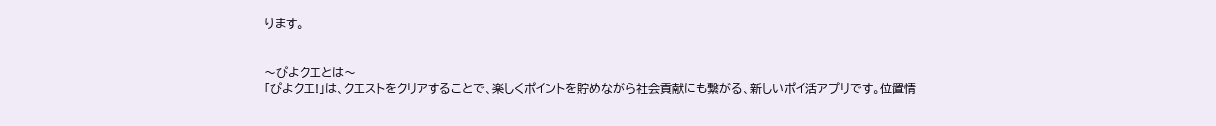ります。


〜ぴよクエとは〜
「ぴよクエ!」は、クエストをクリアすることで、楽しくポイントを貯めながら社会貢献にも繋がる、新しいポイ活アプリです。位置情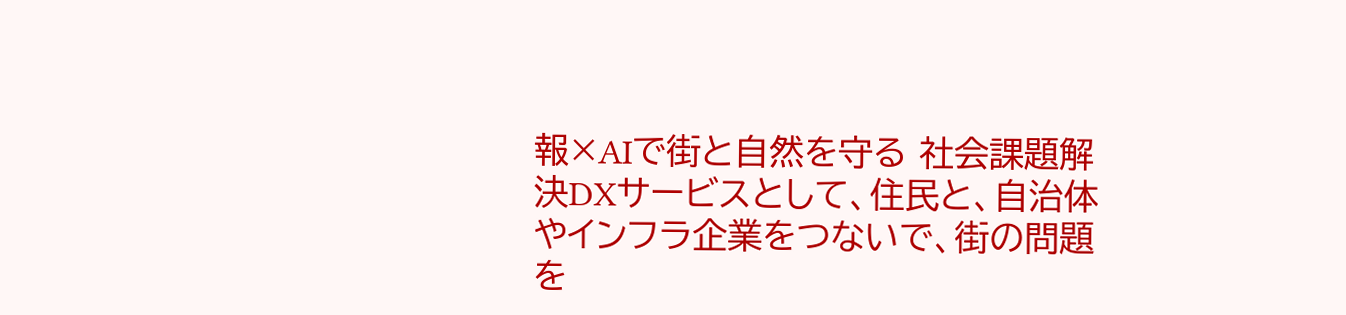報×AIで街と自然を守る 社会課題解決DXサービスとして、住民と、自治体やインフラ企業をつないで、街の問題を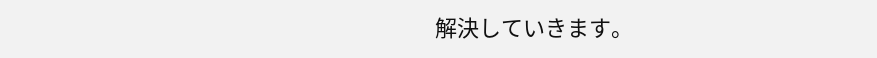解決していきます。